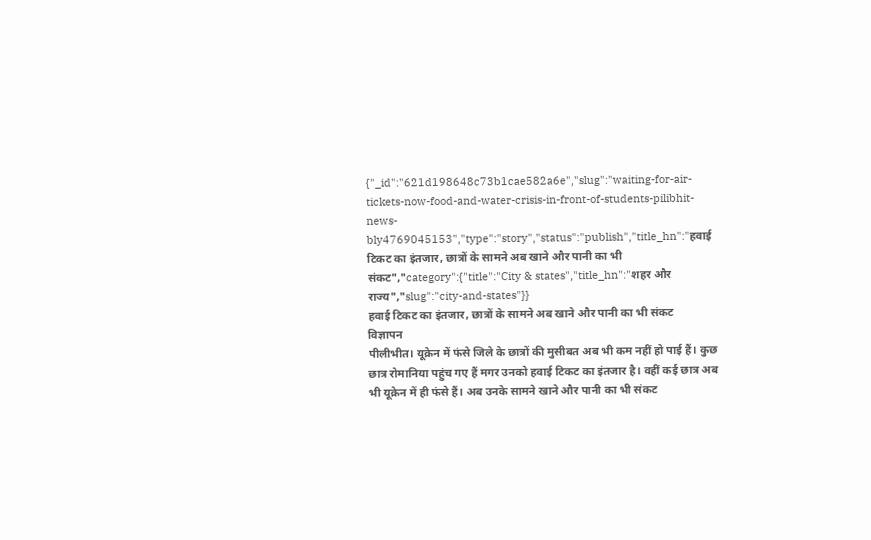{"_id":"621d198648c73b1cae582a6e","slug":"waiting-for-air-tickets-now-food-and-water-crisis-in-front-of-students-pilibhit-news-bly4769045153","type":"story","status":"publish","title_hn":"हवाई टिकट का इंतजार, छात्रों के सामने अब खाने और पानी का भी संकट","category":{"title":"City & states","title_hn":"शहर और राज्य","slug":"city-and-states"}}
हवाई टिकट का इंतजार, छात्रों के सामने अब खाने और पानी का भी संकट
विज्ञापन
पीलीभीत। यूक्रेन में फंसे जिले के छात्रों की मुसीबत अब भी कम नहीं हो पाई हैं। कुछ छात्र रोमानिया पहुंच गए हैं मगर उनको हवाई टिकट का इंतजार है। वहीं कई छात्र अब भी यूक्रेन में ही फंसे हैं। अब उनके सामने खाने और पानी का भी संकट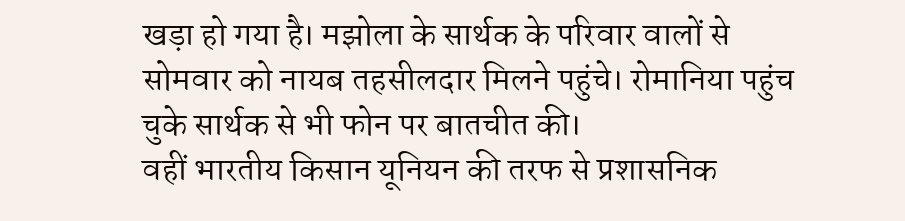खड़ा हो गया है। मझोला के सार्थक के परिवार वालों से सोमवार को नायब तहसीलदार मिलने पहुंचे। रोमानिया पहुंच चुके सार्थक से भी फोन पर बातचीत की।
वहीं भारतीय किसान यूनियन की तरफ से प्रशासनिक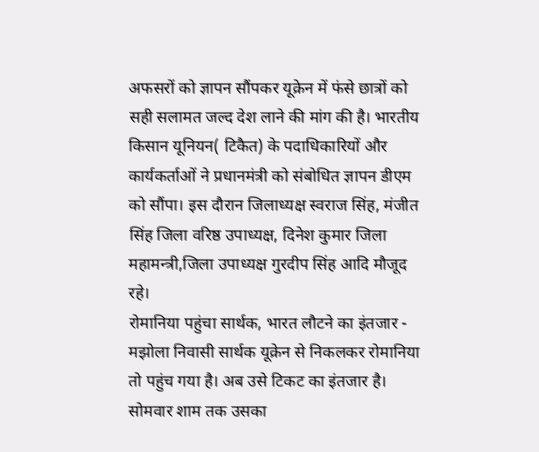अफसरों को ज्ञापन सौंपकर यूक्रेन में फंसे छात्रों को सही सलामत जल्द देश लाने की मांग की है। भारतीय किसान यूनियन( टिकैत) के पदाधिकारियों और कार्यकर्ताओं ने प्रधानमंत्री को संबोधित ज्ञापन डीएम को सौंपा। इस दौरान जिलाध्यक्ष स्वराज सिंह, मंजीत सिंह जिला वरिष्ठ उपाध्यक्ष, दिनेश कुमार जिला महामन्त्री,जिला उपाध्यक्ष गुरदीप सिंह आदि मौजूद रहे।
रोमानिया पहुंचा सार्थक, भारत लौटने का इंतजार - मझोला निवासी सार्थक यूक्रेन से निकलकर रोमानिया तो पहुंच गया है। अब उसे टिकट का इंतजार है। सोमवार शाम तक उसका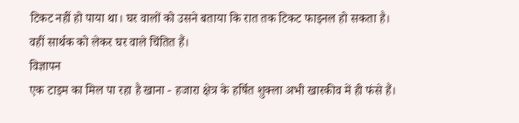टिकट नहीं हो पाया था। घर वालों को उसने बताया कि रात तक टिकट फाइनल हो सकता है। वहीं सार्थक को लेकर घर वाले चिंतित हैं।
विज्ञापन
एक टाइम का मिल पा रहा है खाना - हजारा क्षेत्र के हर्षित शुक्ला अभी खारकीव में ही फंसे हैं।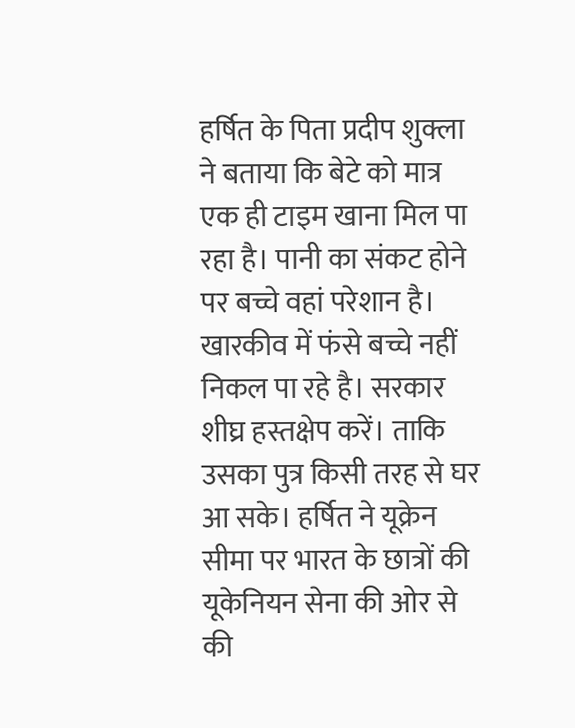हर्षित के पिता प्रदीप शुक्ला ने बताया कि बेटे को मात्र एक ही टाइम खाना मिल पा रहा है। पानी का संकट होने पर बच्चे वहां परेशान है। खारकीव में फंसे बच्चे नहीं निकल पा रहे है। सरकार शीघ्र हस्तक्षेप करें। ताकि उसका पुत्र किसी तरह से घर आ सके। हर्षित ने यूक्रेन सीमा पर भारत के छात्रों की यूकेनियन सेना की ओर से की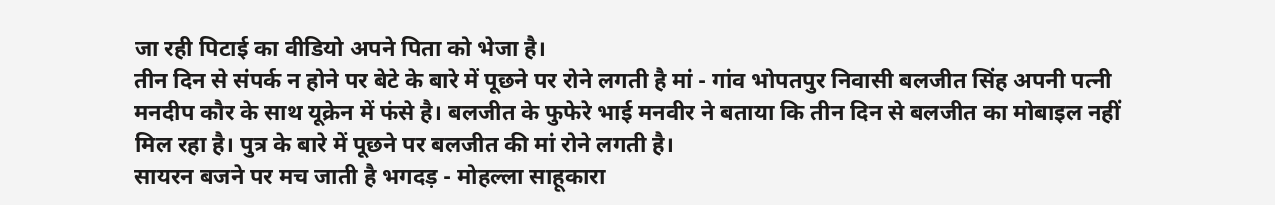जा रही पिटाई का वीडियो अपने पिता को भेजा है।
तीन दिन से संपर्क न होने पर बेटे के बारे में पूछने पर रोने लगती है मां - गांव भोपतपुर निवासी बलजीत सिंह अपनी पत्नी मनदीप कौर के साथ यूक्रेन में फंसे है। बलजीत के फुफेरे भाई मनवीर ने बताया कि तीन दिन से बलजीत का मोबाइल नहीं मिल रहा है। पुत्र के बारे में पूछने पर बलजीत की मां रोने लगती है।
सायरन बजने पर मच जाती है भगदड़ - मोहल्ला साहूकारा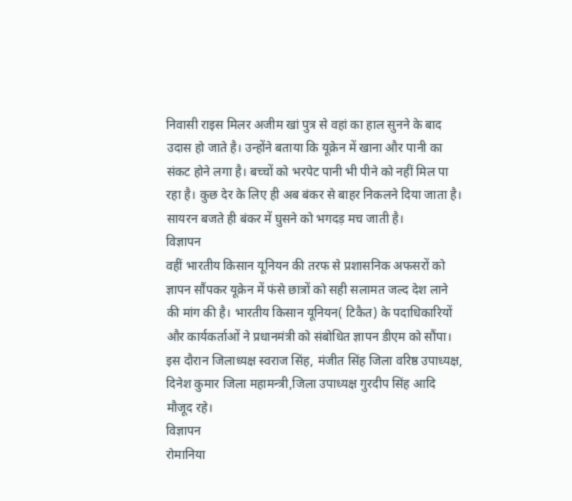निवासी राइस मिलर अजीम खां पुत्र से वहां का हाल सुनने के बाद उदास हो जाते है। उन्होंने बताया कि यूक्रेन में खाना और पानी का संकट होने लगा है। बच्चों को भरपेट पानी भी पीने को नहीं मिल पा रहा है। कुछ देर के लिए ही अब बंकर से बाहर निकलने दिया जाता है। सायरन बजते ही बंकर में घुसने को भगदड़ मच जाती है।
विज्ञापन
वहीं भारतीय किसान यूनियन की तरफ से प्रशासनिक अफसरों को ज्ञापन सौंपकर यूक्रेन में फंसे छात्रों को सही सलामत जल्द देश लाने की मांग की है। भारतीय किसान यूनियन( टिकैत) के पदाधिकारियों और कार्यकर्ताओं ने प्रधानमंत्री को संबोधित ज्ञापन डीएम को सौंपा। इस दौरान जिलाध्यक्ष स्वराज सिंह, मंजीत सिंह जिला वरिष्ठ उपाध्यक्ष, दिनेश कुमार जिला महामन्त्री,जिला उपाध्यक्ष गुरदीप सिंह आदि मौजूद रहे।
विज्ञापन
रोमानिया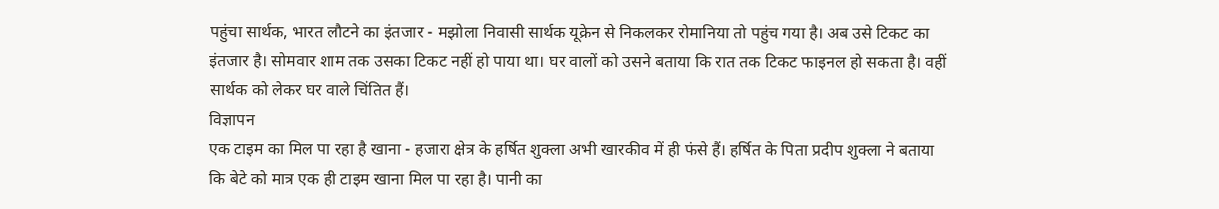पहुंचा सार्थक, भारत लौटने का इंतजार - मझोला निवासी सार्थक यूक्रेन से निकलकर रोमानिया तो पहुंच गया है। अब उसे टिकट का इंतजार है। सोमवार शाम तक उसका टिकट नहीं हो पाया था। घर वालों को उसने बताया कि रात तक टिकट फाइनल हो सकता है। वहीं सार्थक को लेकर घर वाले चिंतित हैं।
विज्ञापन
एक टाइम का मिल पा रहा है खाना - हजारा क्षेत्र के हर्षित शुक्ला अभी खारकीव में ही फंसे हैं। हर्षित के पिता प्रदीप शुक्ला ने बताया कि बेटे को मात्र एक ही टाइम खाना मिल पा रहा है। पानी का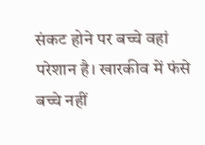संकट होने पर बच्चे वहां परेशान है। खारकीव में फंसे बच्चे नहीं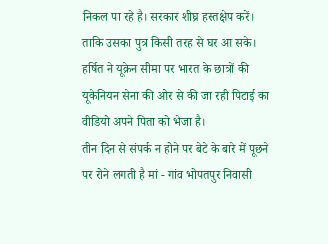निकल पा रहे है। सरकार शीघ्र हस्तक्षेप करें। ताकि उसका पुत्र किसी तरह से घर आ सके। हर्षित ने यूक्रेन सीमा पर भारत के छात्रों की यूकेनियन सेना की ओर से की जा रही पिटाई का वीडियो अपने पिता को भेजा है।
तीन दिन से संपर्क न होने पर बेटे के बारे में पूछने पर रोने लगती है मां - गांव भोपतपुर निवासी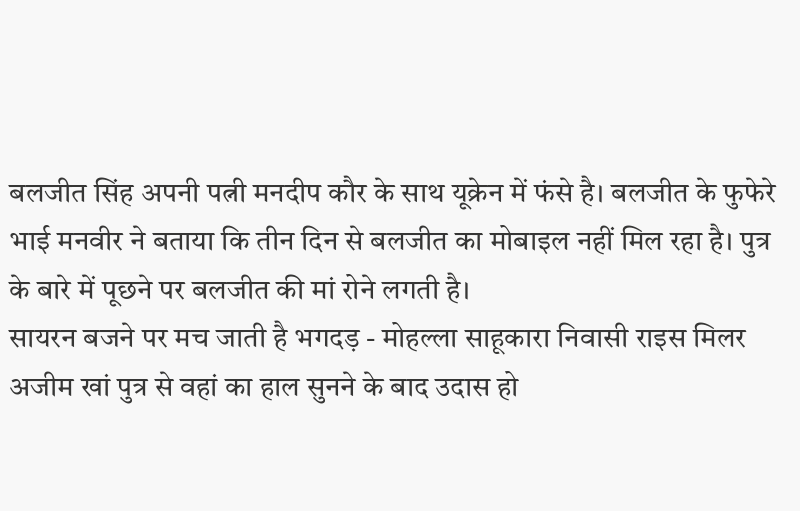बलजीत सिंह अपनी पत्नी मनदीप कौर के साथ यूक्रेन में फंसे है। बलजीत के फुफेरे भाई मनवीर ने बताया कि तीन दिन से बलजीत का मोबाइल नहीं मिल रहा है। पुत्र के बारे में पूछने पर बलजीत की मां रोने लगती है।
सायरन बजने पर मच जाती है भगदड़ - मोहल्ला साहूकारा निवासी राइस मिलर अजीम खां पुत्र से वहां का हाल सुनने के बाद उदास हो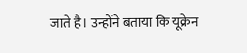जाते है। उन्होंने बताया कि यूक्रेन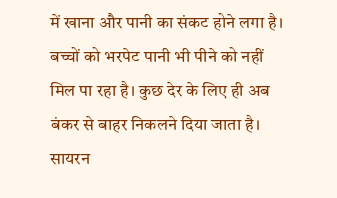में खाना और पानी का संकट होने लगा है। बच्चों को भरपेट पानी भी पीने को नहीं मिल पा रहा है। कुछ देर के लिए ही अब बंकर से बाहर निकलने दिया जाता है। सायरन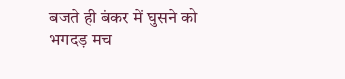बजते ही बंकर में घुसने को भगदड़ मच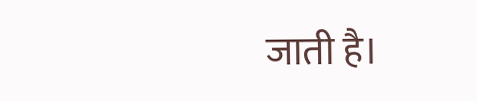जाती है।